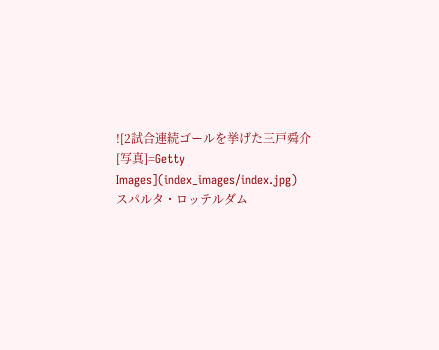![2試合連続ゴールを挙げた三戸舜介 [写真]=Getty Images](index_images/index.jpg)
スパルタ・ロッテルダム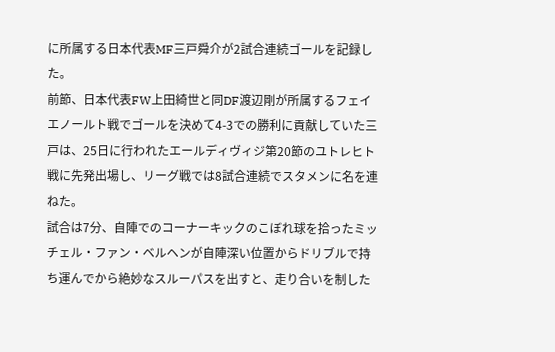に所属する日本代表MF三戸舜介が2試合連続ゴールを記録した。
前節、日本代表FW上田綺世と同DF渡辺剛が所属するフェイエノールト戦でゴールを決めて4-3での勝利に貢献していた三戸は、25日に行われたエールディヴィジ第20節のユトレヒト戦に先発出場し、リーグ戦では8試合連続でスタメンに名を連ねた。
試合は7分、自陣でのコーナーキックのこぼれ球を拾ったミッチェル・ファン・ベルヘンが自陣深い位置からドリブルで持ち運んでから絶妙なスルーパスを出すと、走り合いを制した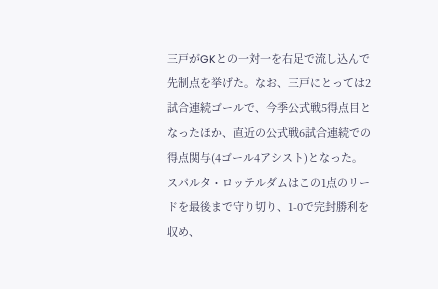三戸がGKとの一対一を右足で流し込んで先制点を挙げた。なお、三戸にとっては2試合連続ゴールで、今季公式戦5得点目となったほか、直近の公式戦6試合連続での得点関与(4ゴール4アシスト)となった。
スパルタ・ロッテルダムはこの1点のリードを最後まで守り切り、1-0で完封勝利を収め、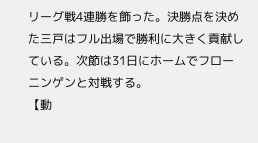リーグ戦4連勝を飾った。決勝点を決めた三戸はフル出場で勝利に大きく貢献している。次節は31日にホームでフローニンゲンと対戦する。
【動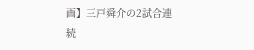画】三戸舜介の2試合連続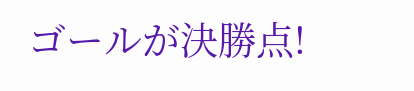ゴールが決勝点!